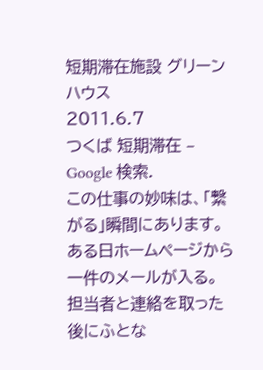短期滞在施設 グリーンハウス
2011.6.7
つくば 短期滞在 – Google 検索.
この仕事の妙味は、「繋がる」瞬間にあります。
ある日ホームページから一件のメールが入る。
担当者と連絡を取った後にふとな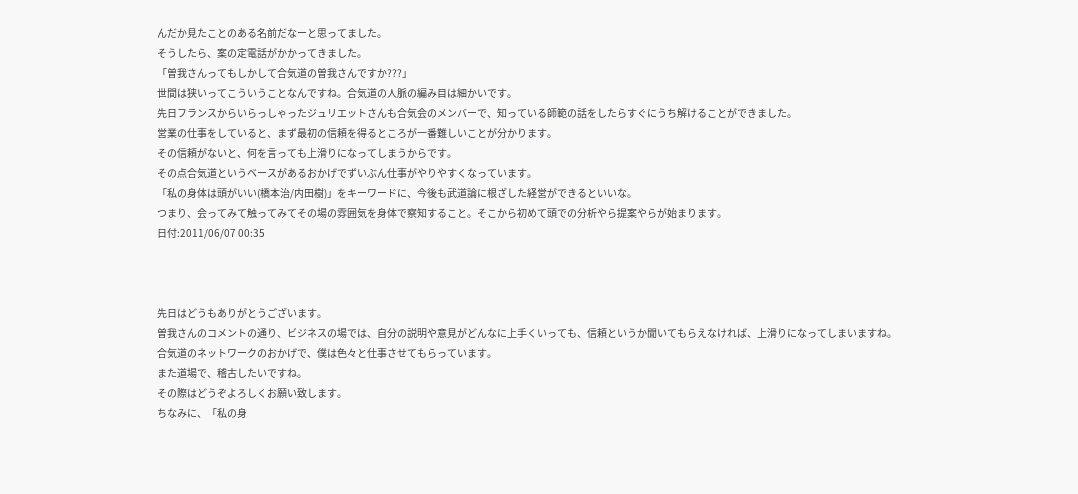んだか見たことのある名前だなーと思ってました。
そうしたら、案の定電話がかかってきました。
「曽我さんってもしかして合気道の曽我さんですか???」
世間は狭いってこういうことなんですね。合気道の人脈の編み目は細かいです。
先日フランスからいらっしゃったジュリエットさんも合気会のメンバーで、知っている師範の話をしたらすぐにうち解けることができました。
営業の仕事をしていると、まず最初の信頼を得るところが一番難しいことが分かります。
その信頼がないと、何を言っても上滑りになってしまうからです。
その点合気道というベースがあるおかげでずいぶん仕事がやりやすくなっています。
「私の身体は頭がいい(橋本治/内田樹)」をキーワードに、今後も武道論に根ざした経営ができるといいな。
つまり、会ってみて触ってみてその場の雰囲気を身体で察知すること。そこから初めて頭での分析やら提案やらが始まります。
日付:2011/06/07 00:35



先日はどうもありがとうございます。
曽我さんのコメントの通り、ビジネスの場では、自分の説明や意見がどんなに上手くいっても、信頼というか聞いてもらえなければ、上滑りになってしまいますね。
合気道のネットワークのおかげで、僕は色々と仕事させてもらっています。
また道場で、稽古したいですね。
その際はどうぞよろしくお願い致します。
ちなみに、「私の身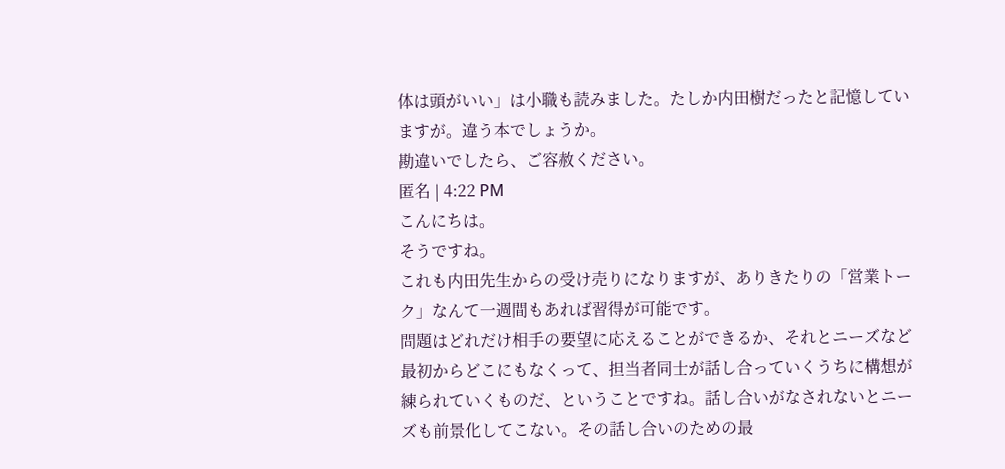体は頭がいい」は小職も読みました。たしか内田樹だったと記憶していますが。違う本でしょうか。
勘違いでしたら、ご容赦ください。
匿名 | 4:22 PM
こんにちは。
そうですね。
これも内田先生からの受け売りになりますが、ありきたりの「営業トーク」なんて一週間もあれば習得が可能です。
問題はどれだけ相手の要望に応えることができるか、それとニーズなど最初からどこにもなくって、担当者同士が話し合っていくうちに構想が練られていくものだ、ということですね。話し合いがなされないとニーズも前景化してこない。その話し合いのための最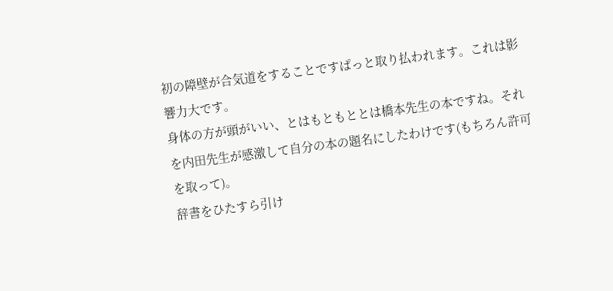初の障壁が合気道をすることですぱっと取り払われます。これは影響力大です。
身体の方が頭がいい、とはもともととは橋本先生の本ですね。それを内田先生が感激して自分の本の題名にしたわけです(もちろん許可を取って)。
辞書をひたすら引け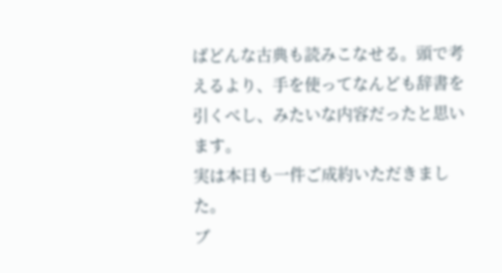ばどんな古典も読みこなせる。頭で考えるより、手を使ってなんども辞書を引くべし、みたいな内容だったと思います。
実は本日も一件ご成約いただきました。
ブ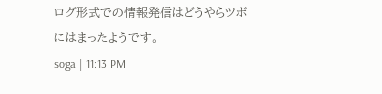ログ形式での情報発信はどうやらツボにはまったようです。
soga | 11:13 PM